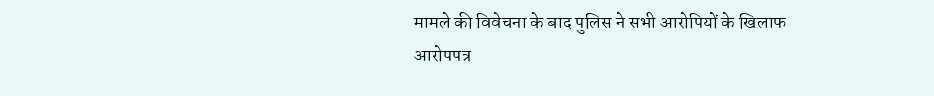मामले की विवेचना के बाद पुलिस ने सभी आरोपियों के खिलाफ आरोपपत्र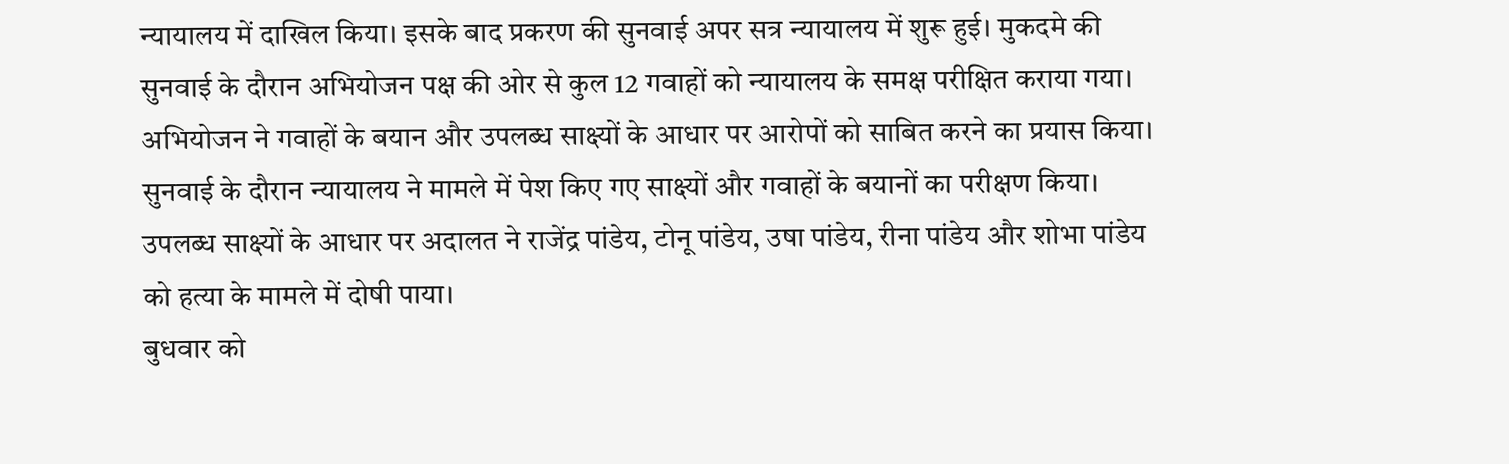न्यायालय में दाखिल किया। इसके बाद प्रकरण की सुनवाई अपर सत्र न्यायालय में शुरू हुई। मुकदमे की सुनवाई के दौरान अभियोजन पक्ष की ओर से कुल 12 गवाहों को न्यायालय के समक्ष परीक्षित कराया गया। अभियोजन ने गवाहों के बयान और उपलब्ध साक्ष्यों के आधार पर आरोपों को साबित करने का प्रयास किया।
सुनवाई के दौरान न्यायालय ने मामले में पेश किए गए साक्ष्यों और गवाहों के बयानों का परीक्षण किया। उपलब्ध साक्ष्यों के आधार पर अदालत ने राजेंद्र पांडेय, टोनू पांडेय, उषा पांडेय, रीना पांडेय और शोभा पांडेय को हत्या के मामले में दोषी पाया।
बुधवार को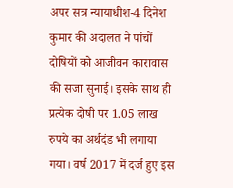अपर सत्र न्यायाधीश-4 दिनेश कुमार की अदालत ने पांचों दोषियों को आजीवन कारावास की सजा सुनाई। इसके साथ ही प्रत्येक दोषी पर 1.05 लाख रुपये का अर्थदंड भी लगाया गया। वर्ष 2017 में दर्ज हुए इस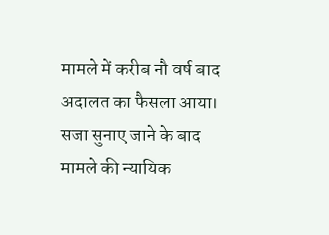मामले में करीब नौ वर्ष बाद अदालत का फैसला आया। सजा सुनाए जाने के बाद मामले की न्यायिक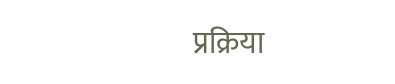प्रक्रिया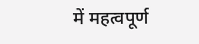में महत्वपूर्ण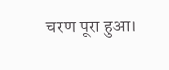चरण पूरा हुआ।